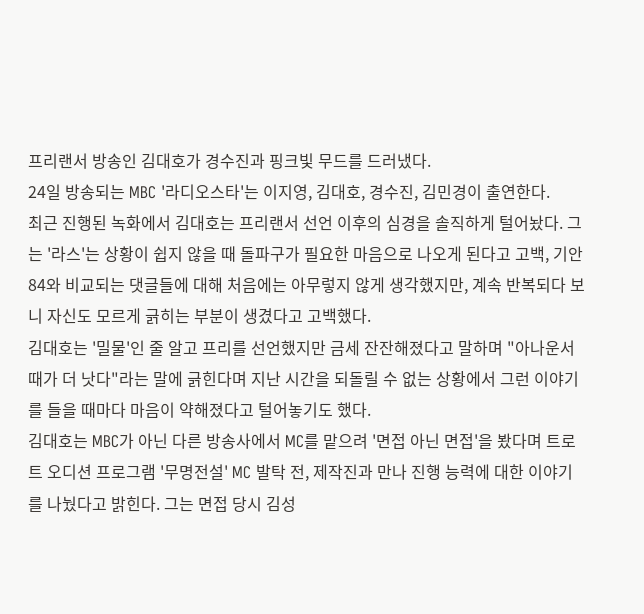프리랜서 방송인 김대호가 경수진과 핑크빛 무드를 드러냈다.
24일 방송되는 MBC '라디오스타'는 이지영, 김대호, 경수진, 김민경이 출연한다.
최근 진행된 녹화에서 김대호는 프리랜서 선언 이후의 심경을 솔직하게 털어놨다. 그는 '라스'는 상황이 쉽지 않을 때 돌파구가 필요한 마음으로 나오게 된다고 고백, 기안84와 비교되는 댓글들에 대해 처음에는 아무렇지 않게 생각했지만, 계속 반복되다 보니 자신도 모르게 긁히는 부분이 생겼다고 고백했다.
김대호는 '밀물'인 줄 알고 프리를 선언했지만 금세 잔잔해졌다고 말하며 "아나운서 때가 더 낫다"라는 말에 긁힌다며 지난 시간을 되돌릴 수 없는 상황에서 그런 이야기를 들을 때마다 마음이 약해졌다고 털어놓기도 했다.
김대호는 MBC가 아닌 다른 방송사에서 MC를 맡으려 '면접 아닌 면접'을 봤다며 트로트 오디션 프로그램 '무명전설' MC 발탁 전, 제작진과 만나 진행 능력에 대한 이야기를 나눴다고 밝힌다. 그는 면접 당시 김성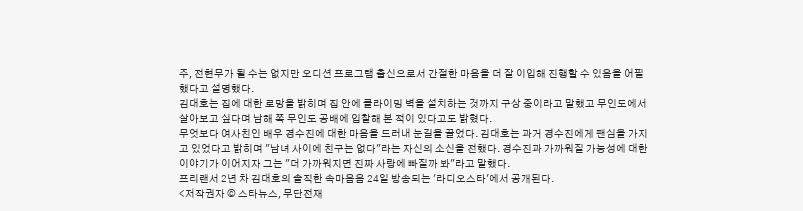주, 전현무가 될 수는 없지만 오디션 프로그램 출신으로서 간절한 마음을 더 잘 이입해 진행할 수 있음을 어필했다고 설명했다.
김대호는 집에 대한 로망을 밝히며 집 안에 클라이밍 벽을 설치하는 것까지 구상 중이라고 말했고 무인도에서 살아보고 싶다며 남해 쪽 무인도 공배에 입찰해 본 적이 있다고도 밝혔다.
무엇보다 여사친인 배우 경수진에 대한 마음을 드러내 눈길을 끌었다. 김대호는 과거 경수진에게 팬심을 가지고 있었다고 밝히며 "남녀 사이에 친구는 없다"라는 자신의 소신을 전했다. 경수진과 가까워질 가능성에 대한 이야기가 이어지자 그는 "더 가까워지면 진짜 사랑에 빠질까 봐"라고 말했다.
프리랜서 2년 차 김대호의 솔직한 속마음음 24일 방송되는 '라디오스타'에서 공개된다.
<저작권자 © 스타뉴스, 무단전재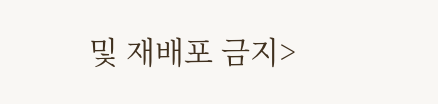및 재배포 금지>